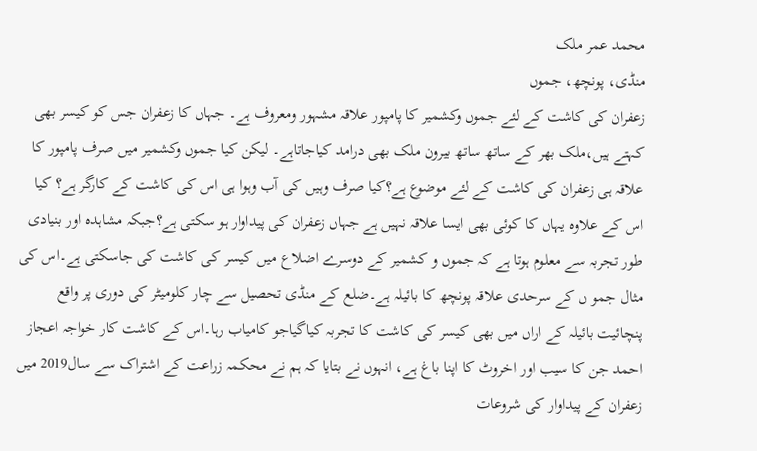محمد عمر ملک
منڈی، پونچھ، جموں
زعفران کی کاشت کے لئے جموں وکشمیر کا پامپور علاقہ مشہور ومعروف ہے۔ جہاں کا زعفران جس کو کیسر بھی کہتے ہیں،ملک بھر کے ساتھ ساتھ بیرون ملک بھی درامد کیاجاتاہے۔ لیکن کیا جموں وکشمیر میں صرف پامپور کا علاقہ ہی زعفران کی کاشت کے لئے موضوع ہے؟کیا صرف وہیں کی آب وہوا ہی اس کی کاشت کے کارگر ہے؟ کیا اس کے علاوہ یہاں کا کوئی بھی ایسا علاقہ نہیں ہے جہاں زعفران کی پیداوار ہو سکتی ہے؟جبکہ مشاہدہ اور بنیادی طور تجربہ سے معلوم ہوتا ہے کہ جموں و کشمیر کے دوسرے اضلاع میں کیسر کی کاشت کی جاسکتی ہے۔اس کی مثال جمو ں کے سرحدی علاقہ پونچھ کا بائیلہ ہے۔ضلع کے منڈی تحصیل سے چار کلومیٹر کی دوری پر واقع پنچائیت بائیلہ کے اراں میں بھی کیسر کی کاشت کا تجربہ کیاگیاجو کامیاب رہا۔اس کے کاشت کار خواجہ اعجاز احمد جن کا سیب اور اخروٹ کا اپنا باغ ہے، انہوں نے بتایا کہ ہم نے محکمہ زراعت کے اشتراک سے سال2019 میں زعفران کے پیداوار کی شروعات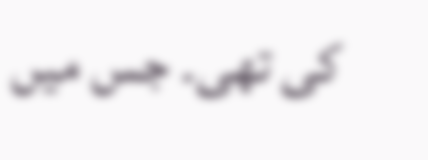کی تھی۔ جس میں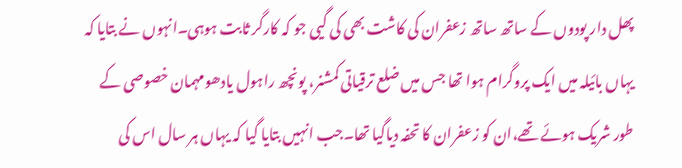پھل دار پودوں کے ساتھ ساتھ زعفران کی کاشت بھی کی گیی جو کہ کارگر ثابت ہوہی۔انہوں نے بتایا کہ یہاں بائیلہ میں ایک پروگرام ہوا تھا جس میں ضلع ترقیاتی کمشنر، پونچھ راہول یادھومہمان خصوصی کے طور شریک ہوئے تھے،ان کو زعفران کا تحفہ دیاگیا تھا۔جب انہیں بتایا گیا کہ یہاں ہر سال اس کی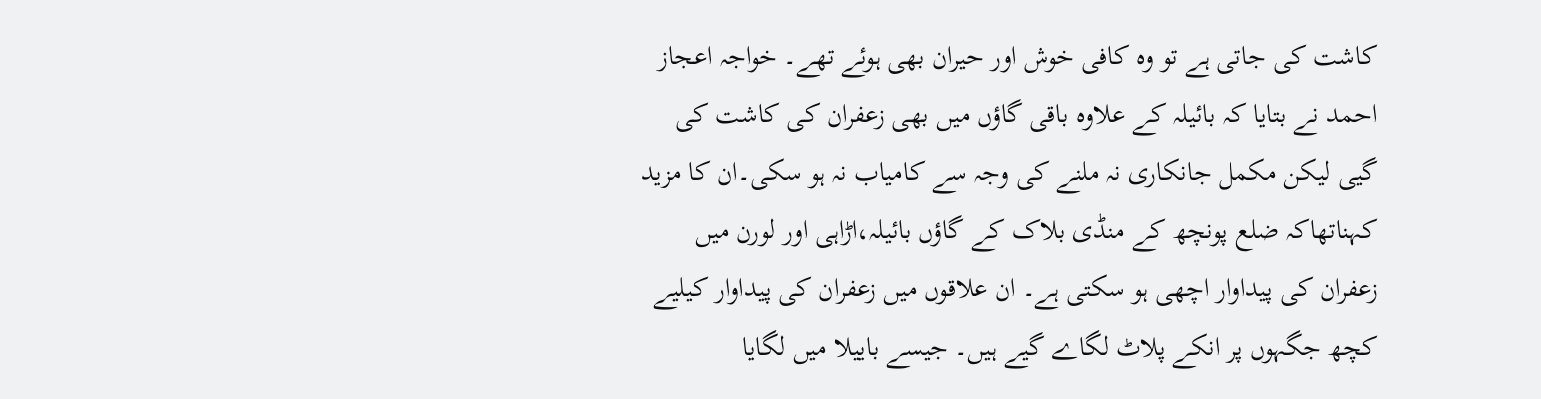کاشت کی جاتی ہے تو وہ کافی خوش اور حیران بھی ہوئے تھے۔ خواجہ اعجاز احمد نے بتایا کہ بائیلہ کے علاوہ باقی گاؤں میں بھی زعفران کی کاشت کی گیی لیکن مکمل جانکاری نہ ملنے کی وجہ سے کامیاب نہ ہو سکی۔ان کا مزید کہناتھاکہ ضلع پونچھ کے منڈی بلاک کے گاؤں بائیلہ،اڑاہی اور لورن میں زعفران کی پیداوار اچھی ہو سکتی ہے۔ ان علاقوں میں زعفران کی پیداوار کیلیے کچھ جگہوں پر انکے پلاٹ لگاے گیے ہیں۔ جیسے باییلا میں لگایا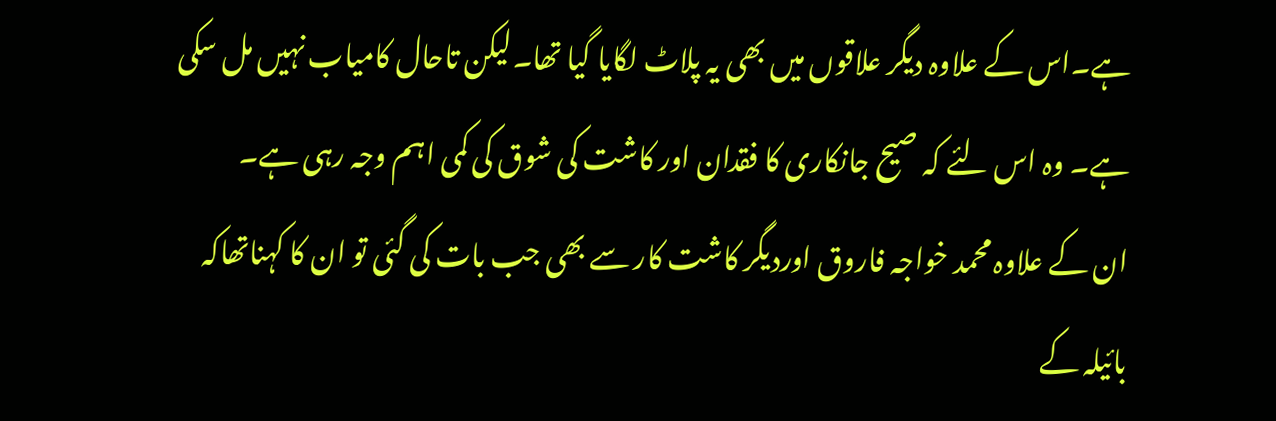ہے۔اس کے علاوہ دیگر علاقوں میں بھی یہ پلاٹ لگایا گیا تھا۔لیکن تاحال کامیاب نہیں مل سکی ہے۔ وہ اس لئے کہ صیح جانکاری کا فقدان اور کاشت کی شوق کی کمی اہم وجہ رہی ہے۔
ان کے علاوہ محمد خواجہ فاروق اوردیگر کاشت کار سے بھی جب بات کی گئی تو ان کا کہناتھاکہ بائیلہ کے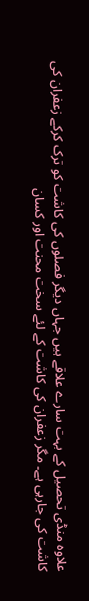علاوہ منڈی تحصیل کے بہت سارے علاقے ہیں جہاں دیگر فصلوں کی کاشت کو ترک کرکے زعفران کی کاشت کی جارہی ہے۔ مگر زعفران کی کاشت کے لئے سخت محنت اور کسان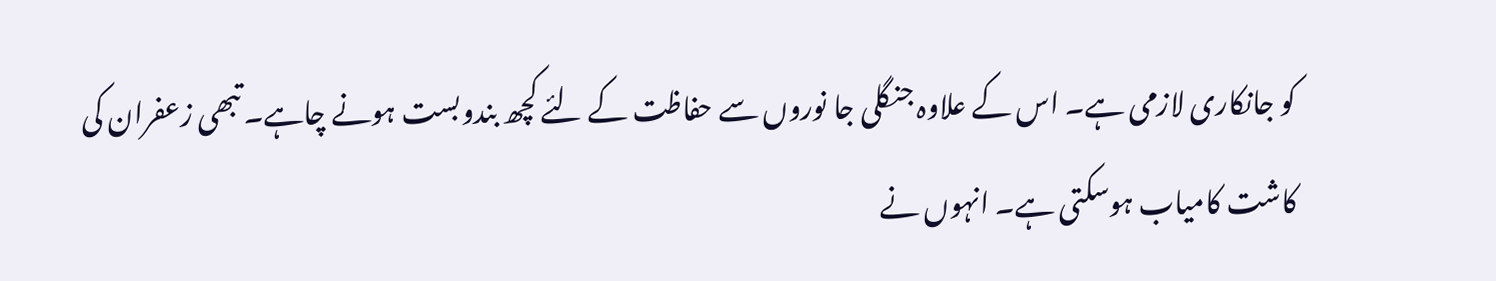کو جانکاری لازمی ہے۔ اس کے علاوہ جنگلی جا نوروں سے حفاظت کے لئے کچھ بندوبست ہونے چاہے۔ تبھی زعفران کی کاشت کامیاب ہوسکتی ہے۔ انہوں نے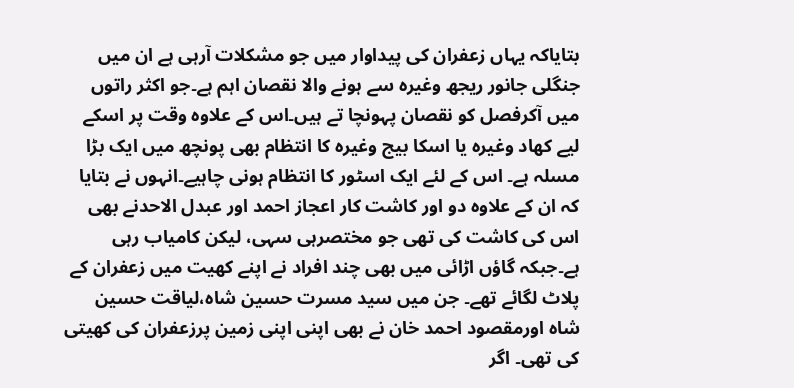بتایاکہ یہاں زعفران کی پیداوار میں جو مشکلات آرہی ہے ان میں جنگلی جانور ریجھ وغیرہ سے ہونے والا نقصان اہم ہے۔جو اکثر راتوں میں آکرفصل کو نقصان پہونچا تے ہیں۔اس کے علاوہ وقت پر اسکے لیے کھاد وغیرہ یا اسکا بیج وغیرہ کا انتظام بھی پونچھ میں ایک بڑا مسلہ ہے۔ اس کے لئے ایک اسٹور کا انتظام ہونی چاہیے۔انہوں نے بتایا کہ ان کے علاوہ دو اور کاشت کار اعجاز احمد اور عبدل الاحدنے بھی اس کی کاشت کی تھی جو مختصرہی سہی، لیکن کامیاب رہی ہے۔جبکہ گاؤں اڑائی میں بھی چند افراد نے اپنے کھیت میں زعفران کے پلاٹ لگائے تھے۔ جن میں سید مسرت حسین شاہ،لیاقت حسین شاہ اورمقصود احمد خان نے بھی اپنی اپنی زمین پرزعفران کی کھیتی کی تھی۔ اگر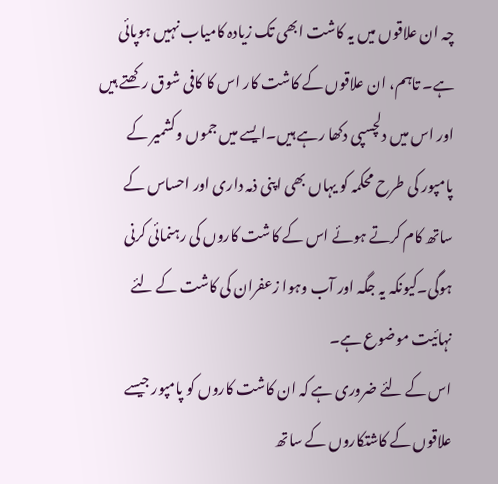چہ ان علاقوں میں یہ کاشت ابھی تک زیادہ کامیاب نہیں ہوپائی ہے۔ تاہم، ان علاقوں کے کاشت کار اس کا کافی شوق رکھتے ہیں اور اس میں دلچسپی دکھا رہے ہیں۔ایسے میں جموں وکشمیر کے پامپور کی طرح محکمہ کو یہاں بھی اپنی ذمہ داری اور احساس کے ساتھ کام کرتے ہوئے اس کے کاشت کاروں کی رہنمائی کرنی ہوگی۔کیونکہ یہ جگہ اور آب وہوا زعفران کی کاشت کے لئے نہائیت موضوع ہے۔
اس کے لئے ضروری ہے کہ ان کاشت کاروں کو پامپور جیسے علاقوں کے کاشتکاروں کے ساتھ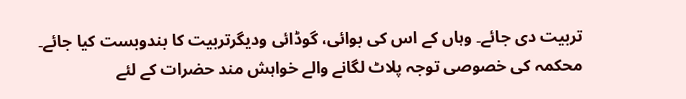تربیت دی جائے۔ وہاں کے اس کی بوائی، گوڈائی ودیگرتربیت کا بندوبست کیا جائے۔ محکمہ کی خصوصی توجہ پلاٹ لگانے والے خواہش مند حضرات کے لئے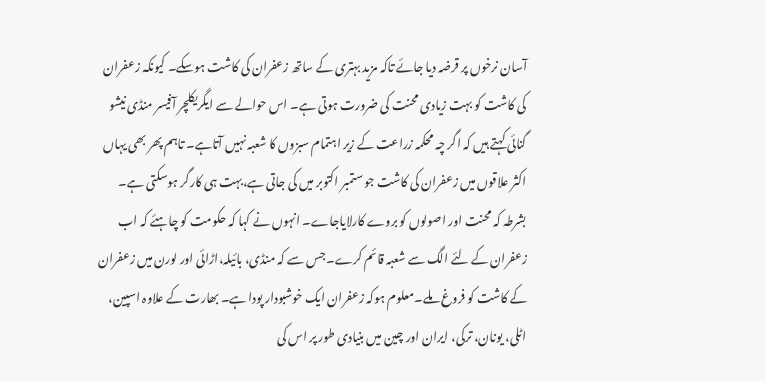آسان نرخوں پر قرضہ دیا جائے تاکہ مزید بہتری کے ساتھ زعفران کی کاشت ہوسکے۔ کیونکہ زعفران کی کاشت کو بہت زیادی محنت کی ضرورت ہوتی ہے۔ اس حوالے سے ایگریکلچر آفیسر منڈی نیشو گنائی کہتے ہیں کہ اگر چہ محکمہ زراعت کے زیر اہتمام سبزوں کا شعبہ نہیں آتاہے۔ تاہم پھر بھی یہاں اکثر علاقوں میں زعفران کی کاشت جو ستمبر اکتوبر میں کی جاتی ہے،بہت ہی کارگر ہوسکتی ہے۔ بشرطہ کہ محنت اور اصولوں کو بروے کارلایاجاے۔ انہوں نے کہا کہ حکومت کو چاہئے کہ اب زعفران کے لئے الگ سے شعبہ قائم کرے۔جس سے کہ منڈی، بائیلہ،اڑائی اور لورن میں زعفران کے کاشت کو فروغ ملے۔معلوم ہوکہ زعفران ایک خوشبودار پودا ہے۔ بھارت کے علاوہ اسپین، اٹلی، یونان، ترکی، ایران اور چین میں بنیادی طور پر اس کی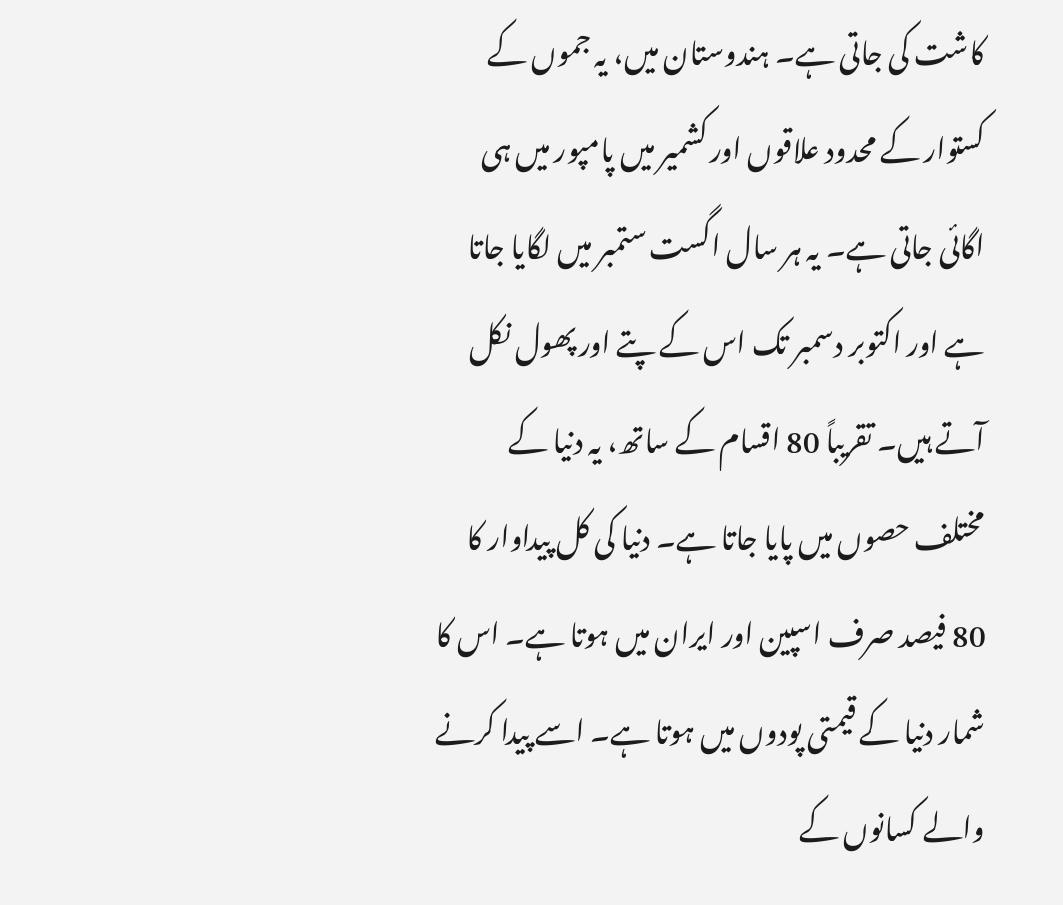کاشت کی جاتی ہے۔ ہندوستان میں، یہ جموں کے کستوار کے محدود علاقوں اور کشمیر میں پامپور میں ہی اگائی جاتی ہے۔ یہ ہر سال اگست ستمبر میں لگایا جاتا ہے اور اکتوبر دسمبر تک اس کے پتے اور پھول نکل آتے ہیں۔ تقریباً 80 اقسام کے ساتھ، یہ دنیا کے مختلف حصوں میں پایا جاتا ہے۔ دنیا کی کل پیداوار کا 80 فیصد صرف اسپین اور ایران میں ہوتا ہے۔ اس کا شمار دنیا کے قیمتی پودوں میں ہوتا ہے۔ اسے پیدا کرنے والے کسانوں کے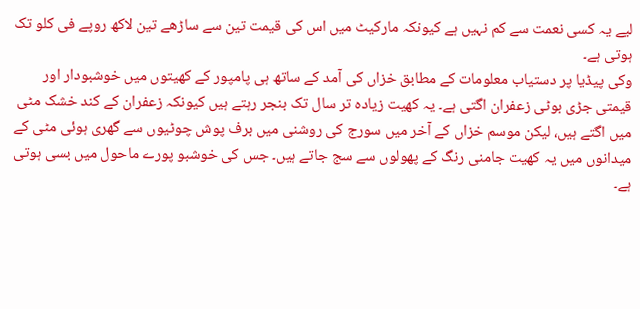لیے یہ کسی نعمت سے کم نہیں ہے کیونکہ مارکیٹ میں اس کی قیمت تین سے ساڑھے تین لاکھ روپے فی کلو تک ہوتی ہے۔
وکی پیڈیا پر دستیاب معلومات کے مطابق خزاں کی آمد کے ساتھ ہی پامپور کے کھیتوں میں خوشبودار اور قیمتی جڑی بوٹی زعفران اگتی ہے۔ یہ کھیت زیادہ تر سال تک بنجر رہتے ہیں کیونکہ زعفران کے کند خشک مٹی میں اگتے ہیں، لیکن موسم خزاں کے آخر میں سورج کی روشنی میں برف پوش چوٹیوں سے گھری ہوئی مٹی کے میدانوں میں یہ کھیت جامنی رنگ کے پھولوں سے سج جاتے ہیں۔ جس کی خوشبو پورے ماحول میں بسی ہوتی ہے۔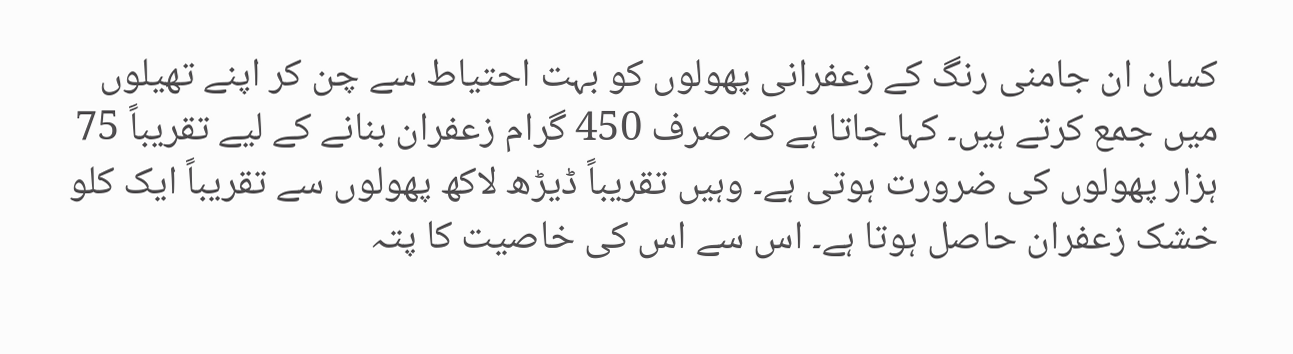کسان ان جامنی رنگ کے زعفرانی پھولوں کو بہت احتیاط سے چن کر اپنے تھیلوں میں جمع کرتے ہیں۔ کہا جاتا ہے کہ صرف 450 گرام زعفران بنانے کے لیے تقریباً 75 ہزار پھولوں کی ضرورت ہوتی ہے۔ وہیں تقریباً ڈیڑھ لاکھ پھولوں سے تقریباً ایک کلو خشک زعفران حاصل ہوتا ہے۔ اس سے اس کی خاصیت کا پتہ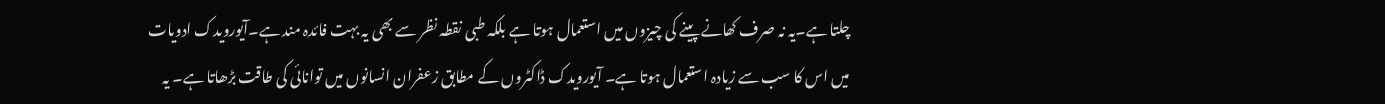چلتا ہے۔یہ نہ صرف کھانے پینے کی چیزوں میں استعمال ہوتا ہے بلکہ طبی نقطہ نظر سے بھی یہ بہت فائدہ مند ہے۔آیورویدک ادویات میں اس کا سب سے زیادہ استعمال ہوتا ہے۔ آیورویدک ڈاکٹروں کے مطابق زعفران انسانوں میں توانائی کی طاقت بڑھاتا ہے۔ یہ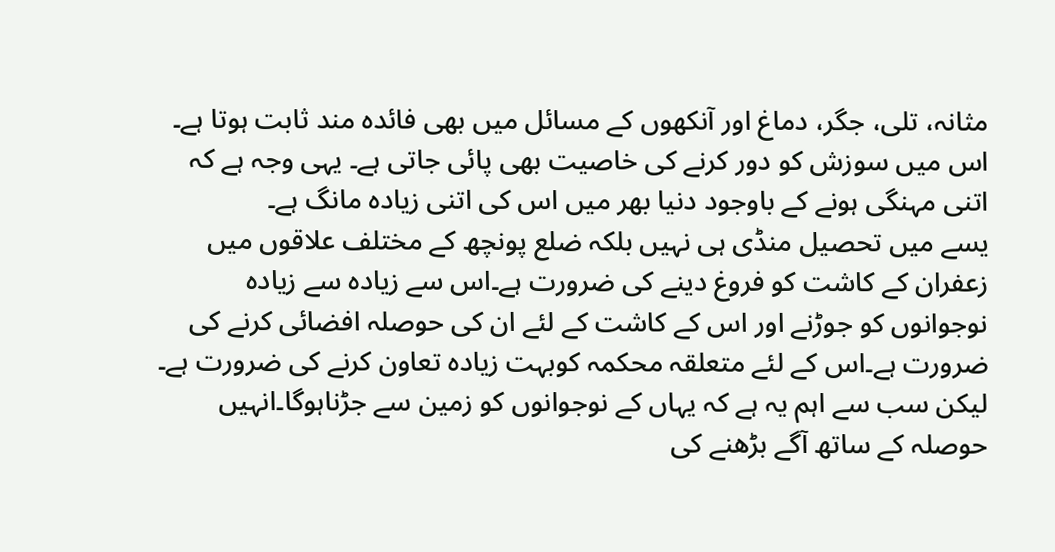مثانہ، تلی، جگر، دماغ اور آنکھوں کے مسائل میں بھی فائدہ مند ثابت ہوتا ہے۔ اس میں سوزش کو دور کرنے کی خاصیت بھی پائی جاتی ہے۔ یہی وجہ ہے کہ اتنی مہنگی ہونے کے باوجود دنیا بھر میں اس کی اتنی زیادہ مانگ ہے۔
یسے میں تحصیل منڈی ہی نہیں بلکہ ضلع پونچھ کے مختلف علاقوں میں زعفران کے کاشت کو فروغ دینے کی ضرورت ہے۔اس سے زیادہ سے زیادہ نوجوانوں کو جوڑنے اور اس کے کاشت کے لئے ان کی حوصلہ افضائی کرنے کی ضرورت ہے۔اس کے لئے متعلقہ محکمہ کوبہت زیادہ تعاون کرنے کی ضرورت ہے۔ لیکن سب سے اہم یہ ہے کہ یہاں کے نوجوانوں کو زمین سے جڑناہوگا۔انہیں حوصلہ کے ساتھ آگے بڑھنے کی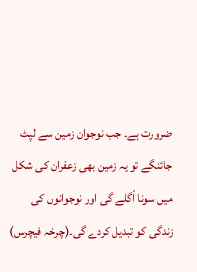ضرورت ہے۔ جب نوجوان زمین سے لپٹ جائنگے تو یہ زمین بھی زعفران کی شکل میں سونا اْگلے گی اور نوجوانوں کی زندگی کو تبدیل کردے گی۔(چرخہ فیچرس)